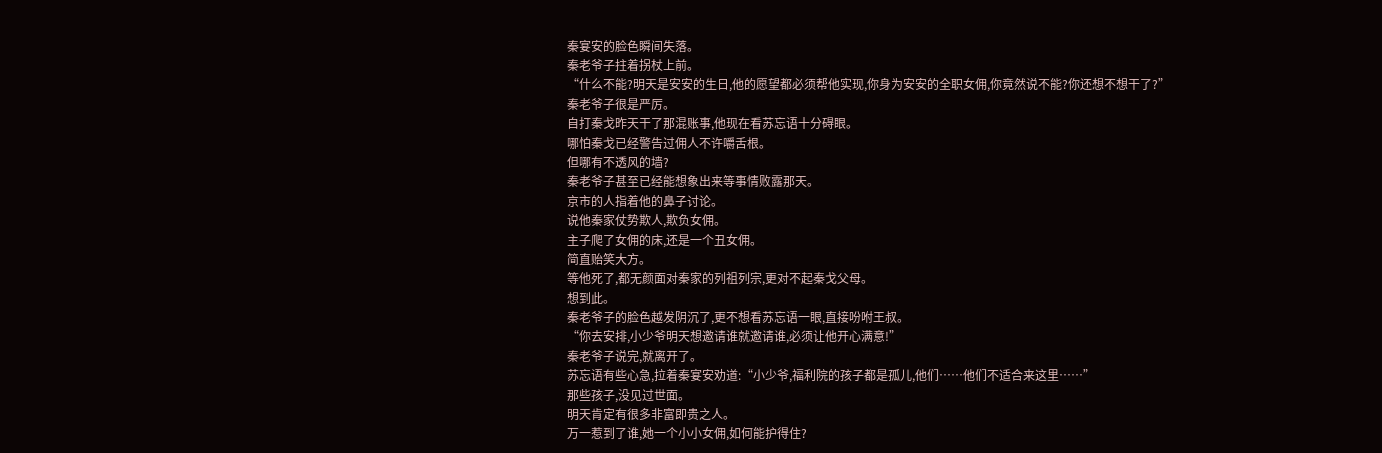秦宴安的脸色瞬间失落。
秦老爷子拄着拐杖上前。
“什么不能?明天是安安的生日,他的愿望都必须帮他实现,你身为安安的全职女佣,你竟然说不能?你还想不想干了?”
秦老爷子很是严厉。
自打秦戈昨天干了那混账事,他现在看苏忘语十分碍眼。
哪怕秦戈已经警告过佣人不许嚼舌根。
但哪有不透风的墙?
秦老爷子甚至已经能想象出来等事情败露那天。
京市的人指着他的鼻子讨论。
说他秦家仗势欺人,欺负女佣。
主子爬了女佣的床,还是一个丑女佣。
简直贻笑大方。
等他死了,都无颜面对秦家的列祖列宗,更对不起秦戈父母。
想到此。
秦老爷子的脸色越发阴沉了,更不想看苏忘语一眼,直接吩咐王叔。
“你去安排,小少爷明天想邀请谁就邀请谁,必须让他开心满意!”
秦老爷子说完,就离开了。
苏忘语有些心急,拉着秦宴安劝道:“小少爷,福利院的孩子都是孤儿,他们……他们不适合来这里……”
那些孩子,没见过世面。
明天肯定有很多非富即贵之人。
万一惹到了谁,她一个小小女佣,如何能护得住?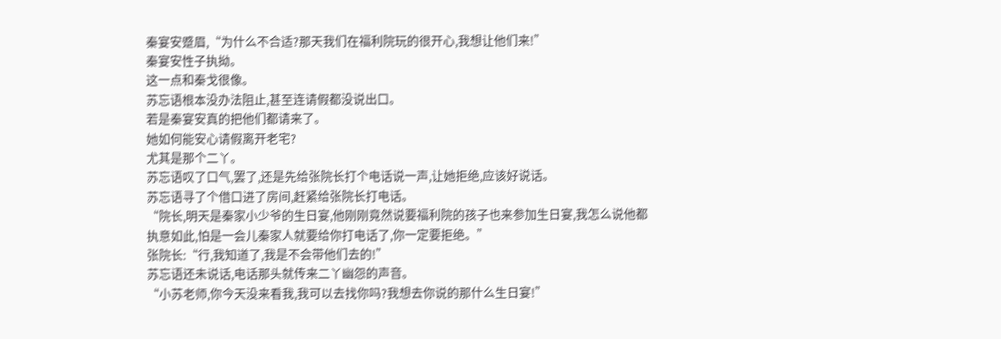秦宴安蹙眉,“为什么不合适?那天我们在福利院玩的很开心,我想让他们来!”
秦宴安性子执拗。
这一点和秦戈很像。
苏忘语根本没办法阻止,甚至连请假都没说出口。
若是秦宴安真的把他们都请来了。
她如何能安心请假离开老宅?
尤其是那个二丫。
苏忘语叹了口气,罢了,还是先给张院长打个电话说一声,让她拒绝,应该好说话。
苏忘语寻了个借口进了房间,赶紧给张院长打电话。
“院长,明天是秦家小少爷的生日宴,他刚刚竟然说要福利院的孩子也来参加生日宴,我怎么说他都执意如此,怕是一会儿秦家人就要给你打电话了,你一定要拒绝。”
张院长:“行,我知道了,我是不会带他们去的!”
苏忘语还未说话,电话那头就传来二丫幽怨的声音。
“小苏老师,你今天没来看我,我可以去找你吗?我想去你说的那什么生日宴!”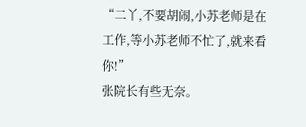“二丫,不要胡闹,小苏老师是在工作,等小苏老师不忙了,就来看你!”
张院长有些无奈。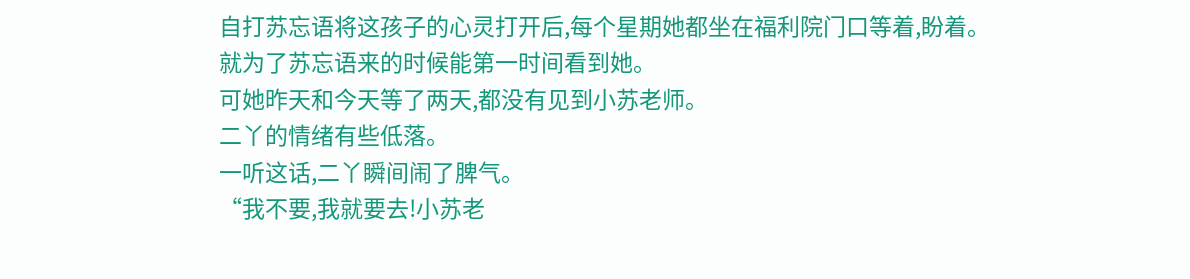自打苏忘语将这孩子的心灵打开后,每个星期她都坐在福利院门口等着,盼着。
就为了苏忘语来的时候能第一时间看到她。
可她昨天和今天等了两天,都没有见到小苏老师。
二丫的情绪有些低落。
一听这话,二丫瞬间闹了脾气。
“我不要,我就要去!小苏老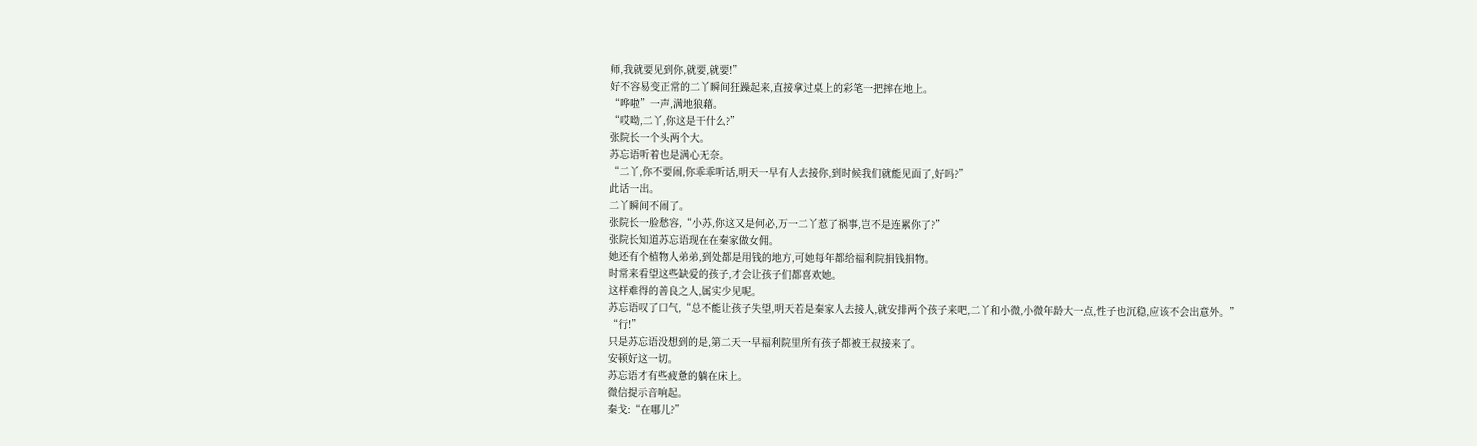师,我就要见到你,就要,就要!”
好不容易变正常的二丫瞬间狂躁起来,直接拿过桌上的彩笔一把摔在地上。
“哗啦”一声,满地狼藉。
“哎呦,二丫,你这是干什么?”
张院长一个头两个大。
苏忘语听着也是满心无奈。
“二丫,你不要闹,你乖乖听话,明天一早有人去接你,到时候我们就能见面了,好吗?”
此话一出。
二丫瞬间不闹了。
张院长一脸愁容,“小苏,你这又是何必,万一二丫惹了祸事,岂不是连累你了?”
张院长知道苏忘语现在在秦家做女佣。
她还有个植物人弟弟,到处都是用钱的地方,可她每年都给福利院捐钱捐物。
时常来看望这些缺爱的孩子,才会让孩子们都喜欢她。
这样难得的善良之人,属实少见呢。
苏忘语叹了口气,“总不能让孩子失望,明天若是秦家人去接人,就安排两个孩子来吧,二丫和小微,小微年龄大一点,性子也沉稳,应该不会出意外。”
“行!”
只是苏忘语没想到的是,第二天一早福利院里所有孩子都被王叔接来了。
安顿好这一切。
苏忘语才有些疲惫的躺在床上。
微信提示音响起。
秦戈:“在哪儿?”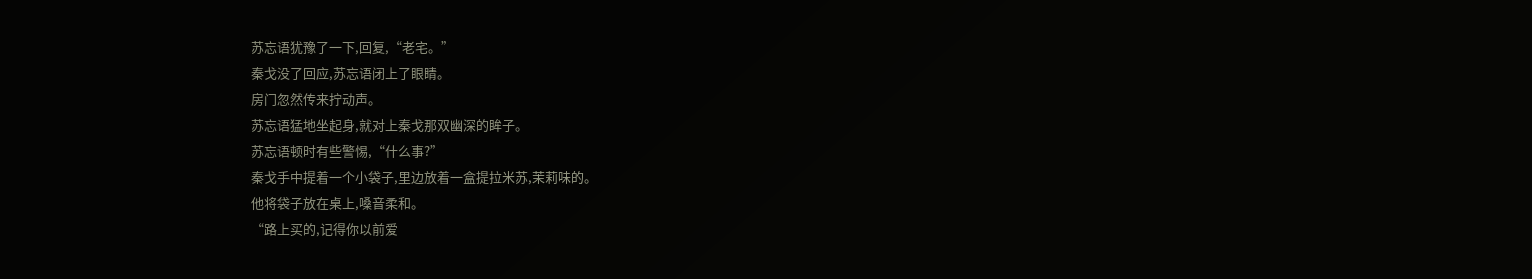苏忘语犹豫了一下,回复,“老宅。”
秦戈没了回应,苏忘语闭上了眼睛。
房门忽然传来拧动声。
苏忘语猛地坐起身,就对上秦戈那双幽深的眸子。
苏忘语顿时有些警惕,“什么事?”
秦戈手中提着一个小袋子,里边放着一盒提拉米苏,茉莉味的。
他将袋子放在桌上,嗓音柔和。
“路上买的,记得你以前爱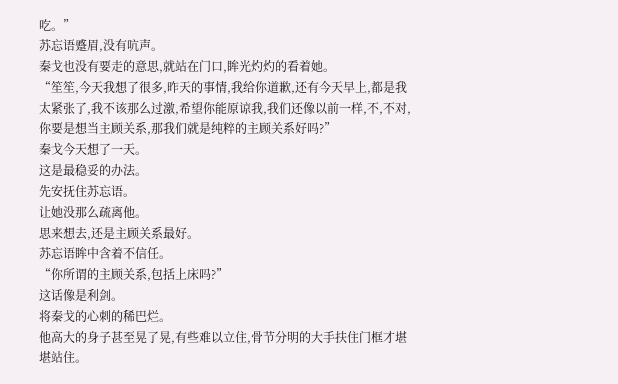吃。”
苏忘语蹙眉,没有吭声。
秦戈也没有要走的意思,就站在门口,眸光灼灼的看着她。
“笙笙,今天我想了很多,昨天的事情,我给你道歉,还有今天早上,都是我太紧张了,我不该那么过激,希望你能原谅我,我们还像以前一样,不,不对,你要是想当主顾关系,那我们就是纯粹的主顾关系好吗?”
秦戈今天想了一天。
这是最稳妥的办法。
先安抚住苏忘语。
让她没那么疏离他。
思来想去,还是主顾关系最好。
苏忘语眸中含着不信任。
“你所谓的主顾关系,包括上床吗?”
这话像是利剑。
将秦戈的心刺的稀巴烂。
他高大的身子甚至晃了晃,有些难以立住,骨节分明的大手扶住门框才堪堪站住。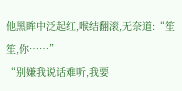他黑眸中泛起红,喉结翻滚,无奈道:“笙笙,你……”
“别嫌我说话难听,我要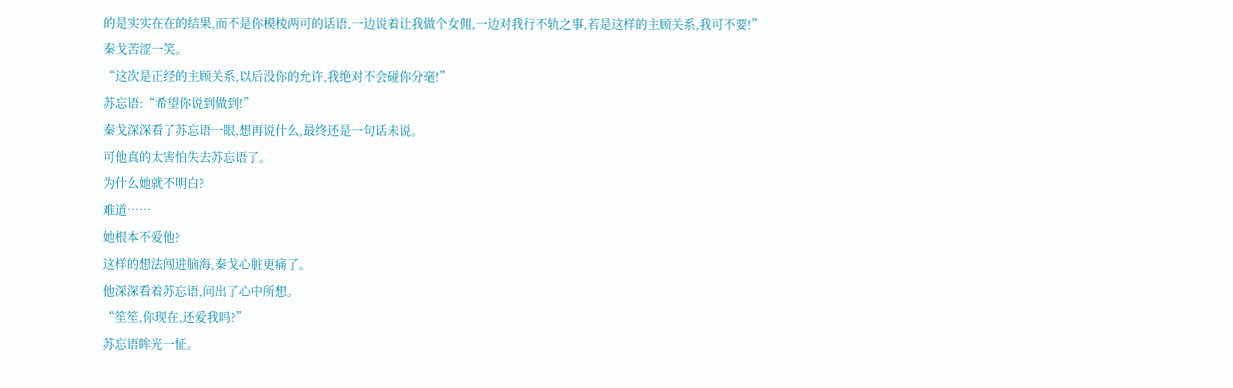的是实实在在的结果,而不是你模棱两可的话语,一边说着让我做个女佣,一边对我行不轨之事,若是这样的主顾关系,我可不要!”
秦戈苦涩一笑。
“这次是正经的主顾关系,以后没你的允许,我绝对不会碰你分毫!”
苏忘语:“希望你说到做到!”
秦戈深深看了苏忘语一眼,想再说什么,最终还是一句话未说。
可他真的太害怕失去苏忘语了。
为什么她就不明白?
难道……
她根本不爱他?
这样的想法闯进脑海,秦戈心脏更痛了。
他深深看着苏忘语,问出了心中所想。
“笙笙,你现在,还爱我吗?”
苏忘语眸光一怔。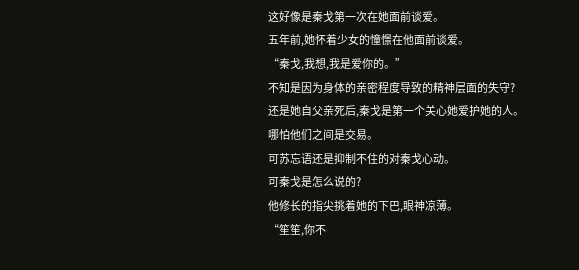这好像是秦戈第一次在她面前谈爱。
五年前,她怀着少女的憧憬在他面前谈爱。
“秦戈,我想,我是爱你的。”
不知是因为身体的亲密程度导致的精神层面的失守?
还是她自父亲死后,秦戈是第一个关心她爱护她的人。
哪怕他们之间是交易。
可苏忘语还是抑制不住的对秦戈心动。
可秦戈是怎么说的?
他修长的指尖挑着她的下巴,眼神凉薄。
“笙笙,你不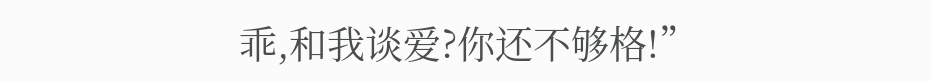乖,和我谈爱?你还不够格!”